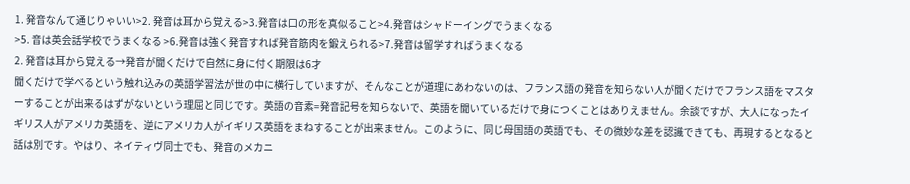1. 発音なんて通じりゃいい>2. 発音は耳から覚える>3.発音は口の形を真似ること>4.発音はシャドーイングでうまくなる
>5. 音は英会話学校でうまくなる >6.発音は強く発音すれば発音筋肉を鍛えられる>7.発音は留学すればうまくなる
2. 発音は耳から覚える→発音が聞くだけで自然に身に付く期限は6才
聞くだけで学べるという触れ込みの英語学習法が世の中に横行していますが、そんなことが道理にあわないのは、フランス語の発音を知らない人が聞くだけでフランス語をマスターすることが出来るはずがないという理屈と同じです。英語の音素=発音記号を知らないで、英語を聞いているだけで身につくことはありえません。余談ですが、大人になったイギリス人がアメリカ英語を、逆にアメリカ人がイギリス英語をまねすることが出来ません。このように、同じ母国語の英語でも、その微妙な差を認識できても、再現するとなると話は別です。やはり、ネイティヴ同士でも、発音のメカニ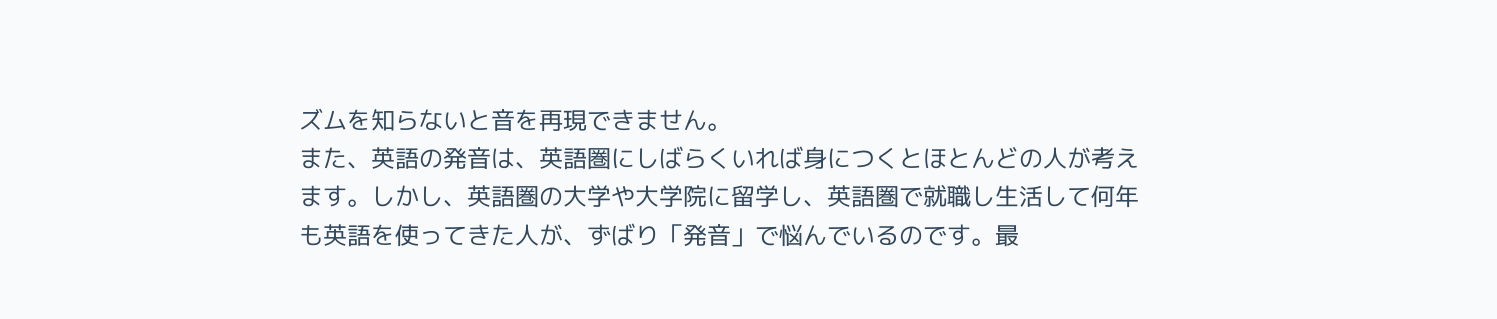ズムを知らないと音を再現できません。
また、英語の発音は、英語圏にしばらくいれば身につくとほとんどの人が考えます。しかし、英語圏の大学や大学院に留学し、英語圏で就職し生活して何年も英語を使ってきた人が、ずばり「発音」で悩んでいるのです。最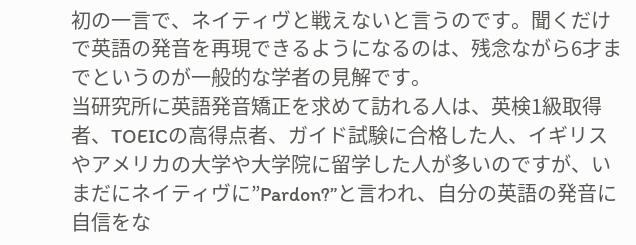初の一言で、ネイティヴと戦えないと言うのです。聞くだけで英語の発音を再現できるようになるのは、残念ながら6才までというのが一般的な学者の見解です。
当研究所に英語発音矯正を求めて訪れる人は、英検1級取得者、TOEICの高得点者、ガイド試験に合格した人、イギリスやアメリカの大学や大学院に留学した人が多いのですが、いまだにネイティヴに”Pardon?”と言われ、自分の英語の発音に自信をな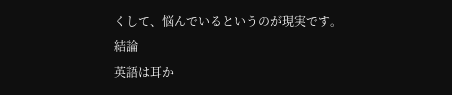くして、悩んでいるというのが現実です。
結論
英語は耳か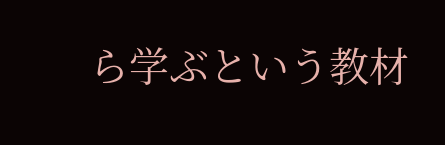ら学ぶという教材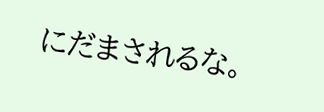にだまされるな。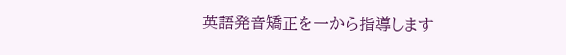英語発音矯正を一から指導します